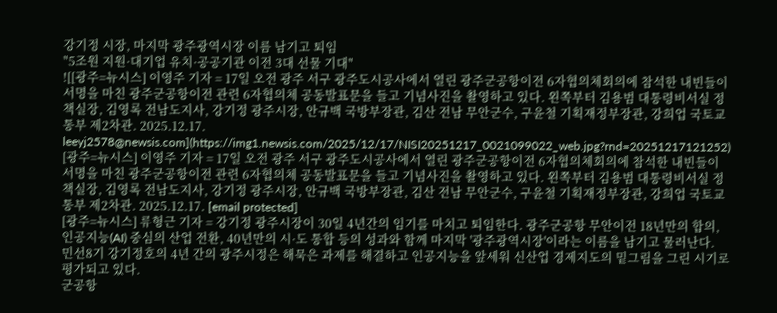강기정 시장, 마지막 광주광역시장 이름 남기고 퇴임
"5조원 지원·대기업 유치·공공기관 이전 3대 선물 기대"
![[광주=뉴시스] 이영주 기자 = 17일 오전 광주 서구 광주도시공사에서 열린 광주군공항이전 6자협의체회의에 참석한 내빈들이 서명을 마친 광주군공항이전 관련 6자협의체 공동발표문을 들고 기념사진을 촬영하고 있다. 왼쪽부터 김용범 대통령비서실 정책실장, 김영록 전남도지사, 강기정 광주시장, 안규백 국방부장관, 김산 전남 무안군수, 구윤철 기획재정부장관, 강희업 국토교통부 제2차관. 2025.12.17. leeyj2578@newsis.com](https://img1.newsis.com/2025/12/17/NISI20251217_0021099022_web.jpg?rnd=20251217121252)
[광주=뉴시스] 이영주 기자 = 17일 오전 광주 서구 광주도시공사에서 열린 광주군공항이전 6자협의체회의에 참석한 내빈들이 서명을 마친 광주군공항이전 관련 6자협의체 공동발표문을 들고 기념사진을 촬영하고 있다. 왼쪽부터 김용범 대통령비서실 정책실장, 김영록 전남도지사, 강기정 광주시장, 안규백 국방부장관, 김산 전남 무안군수, 구윤철 기획재정부장관, 강희업 국토교통부 제2차관. 2025.12.17. [email protected]
[광주=뉴시스] 류형근 기자 = 강기정 광주시장이 30일 4년간의 임기를 마치고 퇴임한다. 광주군공항 무안이전 18년만의 합의, 인공지능(AI) 중심의 산업 전환, 40년만의 시·도 통합 등의 성과와 함께 마지막 '광주광역시장'이라는 이름을 남기고 물러난다.
민선8기 강기정호의 4년 간의 광주시정은 해묵은 과제를 해결하고 인공지능을 앞세워 신산업 경제지도의 밑그림을 그린 시기로 평가되고 있다.
군공항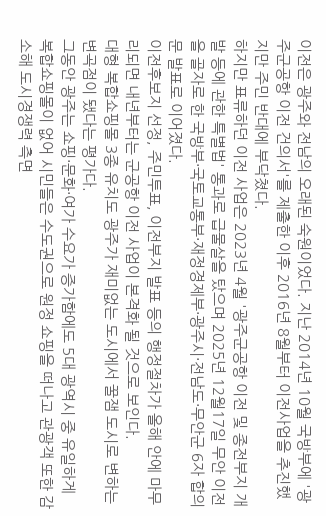이전은 광주와 전남의 오래된 숙원이었다. 지난 2014년 10월 국방부에 '광주군공항 이전 건의서'를 제출한 이후 2016년 8월부터 이전사업을 추진했지만 주민 반대에 부닥쳤다.
하지만 표류하던 이전 사업은 2023년 4월 '광주군공항 이전 및 종전부지 개발 등에 관한 특별법' 통과로 급물살을 탔으며 2025년 12월17일 무안 이전을 골자로 한 국방부·국토교통부·재정경제부·광주시·전남도·무안군 6자 합의문 발표로 이어졌다.
이전후보지 선정, 주민투표, 이전부지 발표 등의 행정절차가 올해 안에 마무리되면 내년부터는 군공항 이전 사업이 본격화 될 것으로 보인다.
대형 복합쇼핑몰 3종 유치도 광주가 재미없는 도시에서 꿀잼 도시로 변하는 변곡점이 됐다는 평가다.
그동안 광주는 쇼핑·문화·여가 수요가 증가함에도 5대 광역시 중 유일하게 복합쇼핑몰이 없어 시민들은 수도권으로 원정 쇼핑을 떠나고 관광객 또한 감소해 도시경쟁력 측면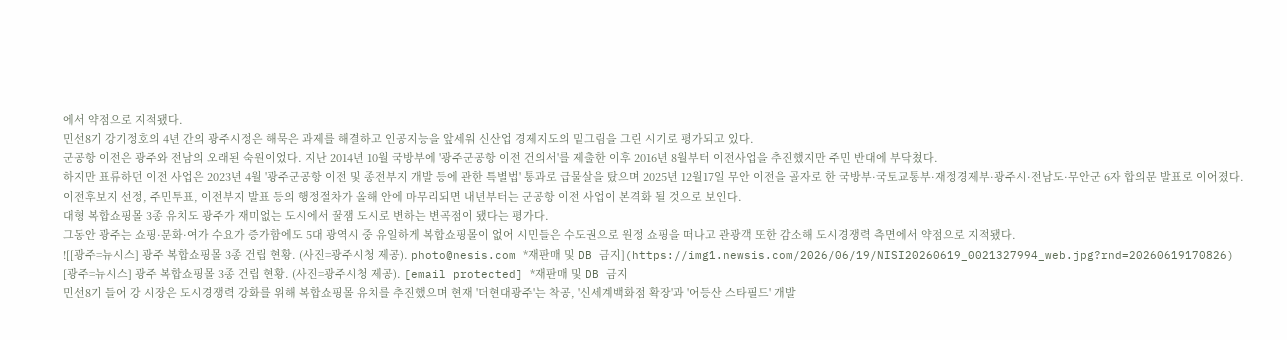에서 약점으로 지적됐다.
민선8기 강기정호의 4년 간의 광주시정은 해묵은 과제를 해결하고 인공지능을 앞세워 신산업 경제지도의 밑그림을 그린 시기로 평가되고 있다.
군공항 이전은 광주와 전남의 오래된 숙원이었다. 지난 2014년 10월 국방부에 '광주군공항 이전 건의서'를 제출한 이후 2016년 8월부터 이전사업을 추진했지만 주민 반대에 부닥쳤다.
하지만 표류하던 이전 사업은 2023년 4월 '광주군공항 이전 및 종전부지 개발 등에 관한 특별법' 통과로 급물살을 탔으며 2025년 12월17일 무안 이전을 골자로 한 국방부·국토교통부·재정경제부·광주시·전남도·무안군 6자 합의문 발표로 이어졌다.
이전후보지 선정, 주민투표, 이전부지 발표 등의 행정절차가 올해 안에 마무리되면 내년부터는 군공항 이전 사업이 본격화 될 것으로 보인다.
대형 복합쇼핑몰 3종 유치도 광주가 재미없는 도시에서 꿀잼 도시로 변하는 변곡점이 됐다는 평가다.
그동안 광주는 쇼핑·문화·여가 수요가 증가함에도 5대 광역시 중 유일하게 복합쇼핑몰이 없어 시민들은 수도권으로 원정 쇼핑을 떠나고 관광객 또한 감소해 도시경쟁력 측면에서 약점으로 지적됐다.
![[광주=뉴시스] 광주 복합쇼핑몰 3종 건립 현황. (사진=광주시청 제공). photo@nesis.com *재판매 및 DB 금지](https://img1.newsis.com/2026/06/19/NISI20260619_0021327994_web.jpg?rnd=20260619170826)
[광주=뉴시스] 광주 복합쇼핑몰 3종 건립 현황. (사진=광주시청 제공). [email protected] *재판매 및 DB 금지
민선8기 들어 강 시장은 도시경쟁력 강화를 위해 복합쇼핑몰 유치를 추진했으며 현재 '더현대광주'는 착공, '신세계백화점 확장'과 '어등산 스타필드' 개발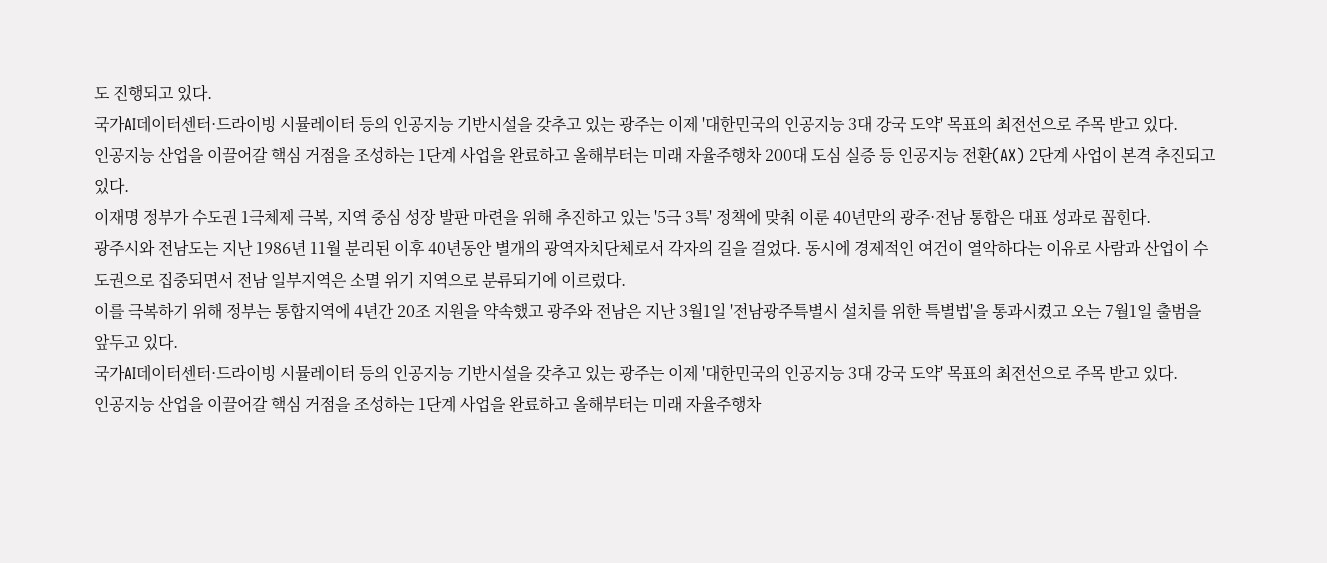도 진행되고 있다.
국가AI데이터센터·드라이빙 시뮬레이터 등의 인공지능 기반시설을 갖추고 있는 광주는 이제 '대한민국의 인공지능 3대 강국 도약' 목표의 최전선으로 주목 받고 있다.
인공지능 산업을 이끌어갈 핵심 거점을 조성하는 1단계 사업을 완료하고 올해부터는 미래 자율주행차 200대 도심 실증 등 인공지능 전환(AX) 2단계 사업이 본격 추진되고 있다.
이재명 정부가 수도권 1극체제 극복, 지역 중심 성장 발판 마련을 위해 추진하고 있는 '5극 3특' 정책에 맞춰 이룬 40년만의 광주·전남 통합은 대표 성과로 꼽힌다.
광주시와 전남도는 지난 1986년 11월 분리된 이후 40년동안 별개의 광역자치단체로서 각자의 길을 걸었다. 동시에 경제적인 여건이 열악하다는 이유로 사람과 산업이 수도권으로 집중되면서 전남 일부지역은 소멸 위기 지역으로 분류되기에 이르렀다.
이를 극복하기 위해 정부는 통합지역에 4년간 20조 지원을 약속했고 광주와 전남은 지난 3월1일 '전남광주특별시 설치를 위한 특별법'을 통과시켰고 오는 7월1일 출범을 앞두고 있다.
국가AI데이터센터·드라이빙 시뮬레이터 등의 인공지능 기반시설을 갖추고 있는 광주는 이제 '대한민국의 인공지능 3대 강국 도약' 목표의 최전선으로 주목 받고 있다.
인공지능 산업을 이끌어갈 핵심 거점을 조성하는 1단계 사업을 완료하고 올해부터는 미래 자율주행차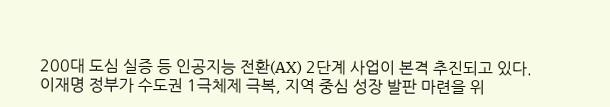200대 도심 실증 등 인공지능 전환(AX) 2단계 사업이 본격 추진되고 있다.
이재명 정부가 수도권 1극체제 극복, 지역 중심 성장 발판 마련을 위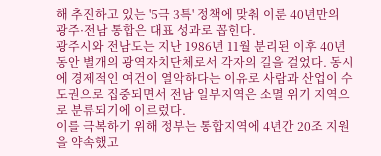해 추진하고 있는 '5극 3특' 정책에 맞춰 이룬 40년만의 광주·전남 통합은 대표 성과로 꼽힌다.
광주시와 전남도는 지난 1986년 11월 분리된 이후 40년동안 별개의 광역자치단체로서 각자의 길을 걸었다. 동시에 경제적인 여건이 열악하다는 이유로 사람과 산업이 수도권으로 집중되면서 전남 일부지역은 소멸 위기 지역으로 분류되기에 이르렀다.
이를 극복하기 위해 정부는 통합지역에 4년간 20조 지원을 약속했고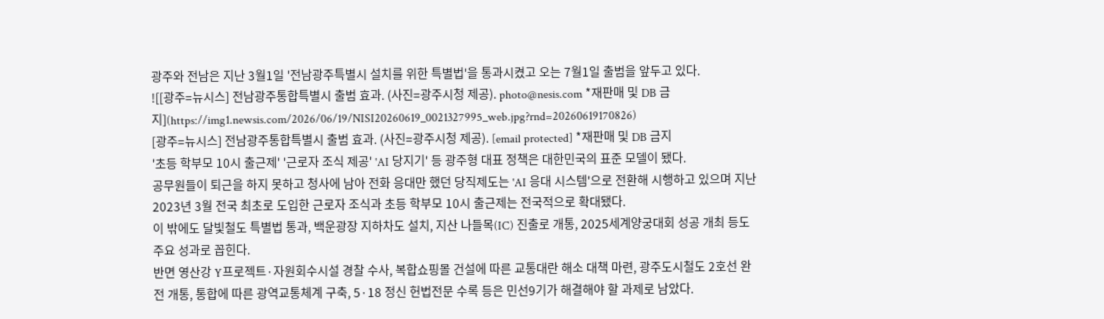광주와 전남은 지난 3월1일 '전남광주특별시 설치를 위한 특별법'을 통과시켰고 오는 7월1일 출범을 앞두고 있다.
![[광주=뉴시스] 전남광주통합특별시 출범 효과. (사진=광주시청 제공). photo@nesis.com *재판매 및 DB 금지](https://img1.newsis.com/2026/06/19/NISI20260619_0021327995_web.jpg?rnd=20260619170826)
[광주=뉴시스] 전남광주통합특별시 출범 효과. (사진=광주시청 제공). [email protected] *재판매 및 DB 금지
'초등 학부모 10시 출근제' '근로자 조식 제공' 'AI 당지기' 등 광주형 대표 정책은 대한민국의 표준 모델이 됐다.
공무원들이 퇴근을 하지 못하고 청사에 남아 전화 응대만 했던 당직제도는 'AI 응대 시스템'으로 전환해 시행하고 있으며 지난 2023년 3월 전국 최초로 도입한 근로자 조식과 초등 학부모 10시 출근제는 전국적으로 확대됐다.
이 밖에도 달빛철도 특별법 통과, 백운광장 지하차도 설치, 지산 나들목(IC) 진출로 개통, 2025세계양궁대회 성공 개최 등도 주요 성과로 꼽힌다.
반면 영산강 Y프로젝트·자원회수시설 경찰 수사, 복합쇼핑몰 건설에 따른 교통대란 해소 대책 마련, 광주도시철도 2호선 완전 개통, 통합에 따른 광역교통체계 구축, 5·18 정신 헌법전문 수록 등은 민선9기가 해결해야 할 과제로 남았다.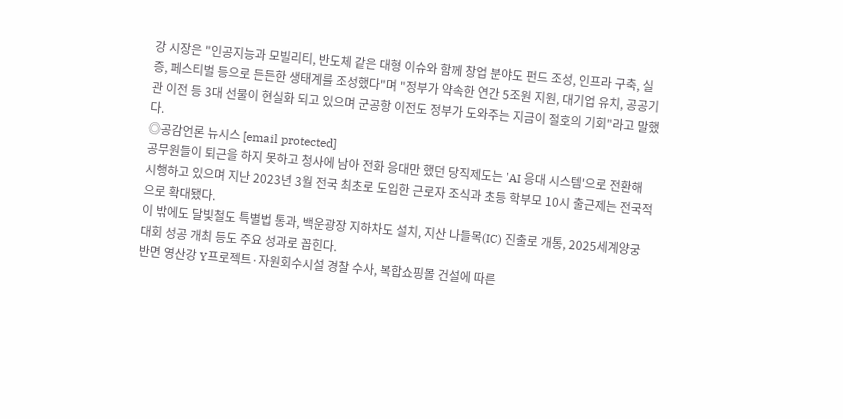강 시장은 "인공지능과 모빌리티, 반도체 같은 대형 이슈와 함께 창업 분야도 펀드 조성, 인프라 구축, 실증, 페스티벌 등으로 든든한 생태계를 조성했다"며 "정부가 약속한 연간 5조원 지원, 대기업 유치, 공공기관 이전 등 3대 선물이 현실화 되고 있으며 군공항 이전도 정부가 도와주는 지금이 절호의 기회"라고 말했다.
◎공감언론 뉴시스 [email protected]
공무원들이 퇴근을 하지 못하고 청사에 남아 전화 응대만 했던 당직제도는 'AI 응대 시스템'으로 전환해 시행하고 있으며 지난 2023년 3월 전국 최초로 도입한 근로자 조식과 초등 학부모 10시 출근제는 전국적으로 확대됐다.
이 밖에도 달빛철도 특별법 통과, 백운광장 지하차도 설치, 지산 나들목(IC) 진출로 개통, 2025세계양궁대회 성공 개최 등도 주요 성과로 꼽힌다.
반면 영산강 Y프로젝트·자원회수시설 경찰 수사, 복합쇼핑몰 건설에 따른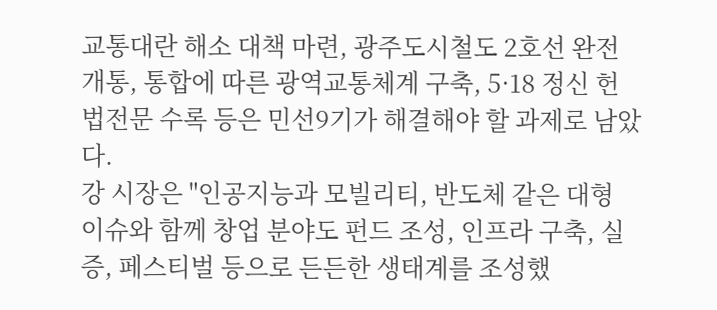교통대란 해소 대책 마련, 광주도시철도 2호선 완전 개통, 통합에 따른 광역교통체계 구축, 5·18 정신 헌법전문 수록 등은 민선9기가 해결해야 할 과제로 남았다.
강 시장은 "인공지능과 모빌리티, 반도체 같은 대형 이슈와 함께 창업 분야도 펀드 조성, 인프라 구축, 실증, 페스티벌 등으로 든든한 생태계를 조성했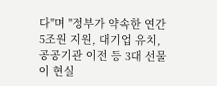다"며 "정부가 약속한 연간 5조원 지원, 대기업 유치, 공공기관 이전 등 3대 선물이 현실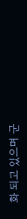화 되고 있으며 군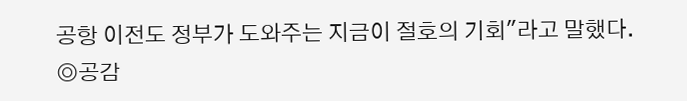공항 이전도 정부가 도와주는 지금이 절호의 기회"라고 말했다.
◎공감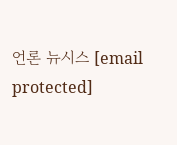언론 뉴시스 [email protected]